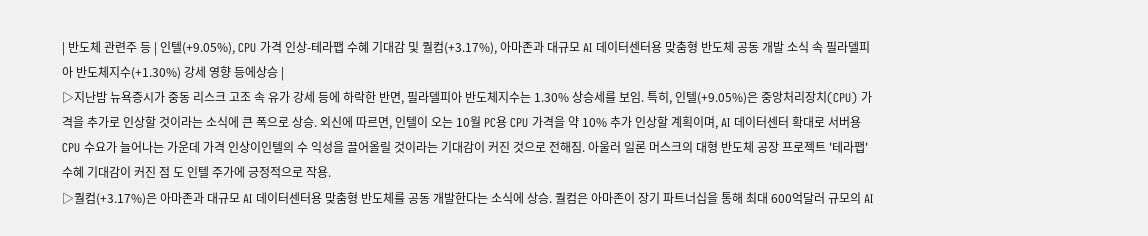| 반도체 관련주 등 | 인텔(+9.05%), CPU 가격 인상-테라팹 수혜 기대감 및 퀄컴(+3.17%), 아마존과 대규모 AI 데이터센터용 맞춤형 반도체 공동 개발 소식 속 필라델피아 반도체지수(+1.30%) 강세 영향 등에상승 |
▷지난밤 뉴욕증시가 중동 리스크 고조 속 유가 강세 등에 하락한 반면, 필라델피아 반도체지수는 1.30% 상승세를 보임. 특히, 인텔(+9.05%)은 중앙처리장치(CPU) 가격을 추가로 인상할 것이라는 소식에 큰 폭으로 상승. 외신에 따르면, 인텔이 오는 10월 PC용 CPU 가격을 약 10% 추가 인상할 계획이며, AI 데이터센터 확대로 서버용 CPU 수요가 늘어나는 가운데 가격 인상이인텔의 수 익성을 끌어올릴 것이라는 기대감이 커진 것으로 전해짐. 아울러 일론 머스크의 대형 반도체 공장 프로젝트 '테라팹' 수혜 기대감이 커진 점 도 인텔 주가에 긍정적으로 작용.
▷퀄컴(+3.17%)은 아마존과 대규모 AI 데이터센터용 맞춤형 반도체를 공동 개발한다는 소식에 상승. 퀄컴은 아마존이 장기 파트너십을 통해 최대 600억달러 규모의 AI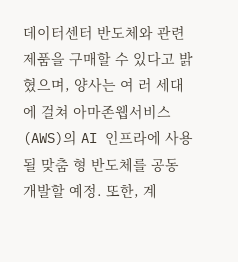데이터센터 반도체와 관련 제품을 구매할 수 있다고 밝혔으며, 양사는 여 러 세대에 걸쳐 아마존웹서비스(AWS)의 AI 인프라에 사용될 맞춤 형 반도체를 공동 개발할 예정. 또한, 계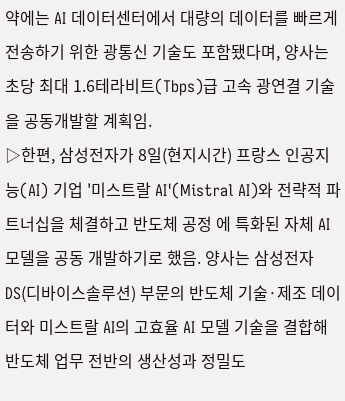약에는 AI 데이터센터에서 대량의 데이터를 빠르게 전송하기 위한 광통신 기술도 포함됐다며, 양사는 초당 최대 1.6테라비트(Tbps)급 고속 광연결 기술을 공동개발할 계획임.
▷한편, 삼성전자가 8일(현지시간) 프랑스 인공지능(AI) 기업 '미스트랄 AI'(Mistral AI)와 전략적 파트너십을 체결하고 반도체 공정 에 특화된 자체 AI 모델을 공동 개발하기로 했음. 양사는 삼성전자 DS(디바이스솔루션) 부문의 반도체 기술·제조 데이터와 미스트랄 AI의 고효율 AI 모델 기술을 결합해 반도체 업무 전반의 생산성과 정밀도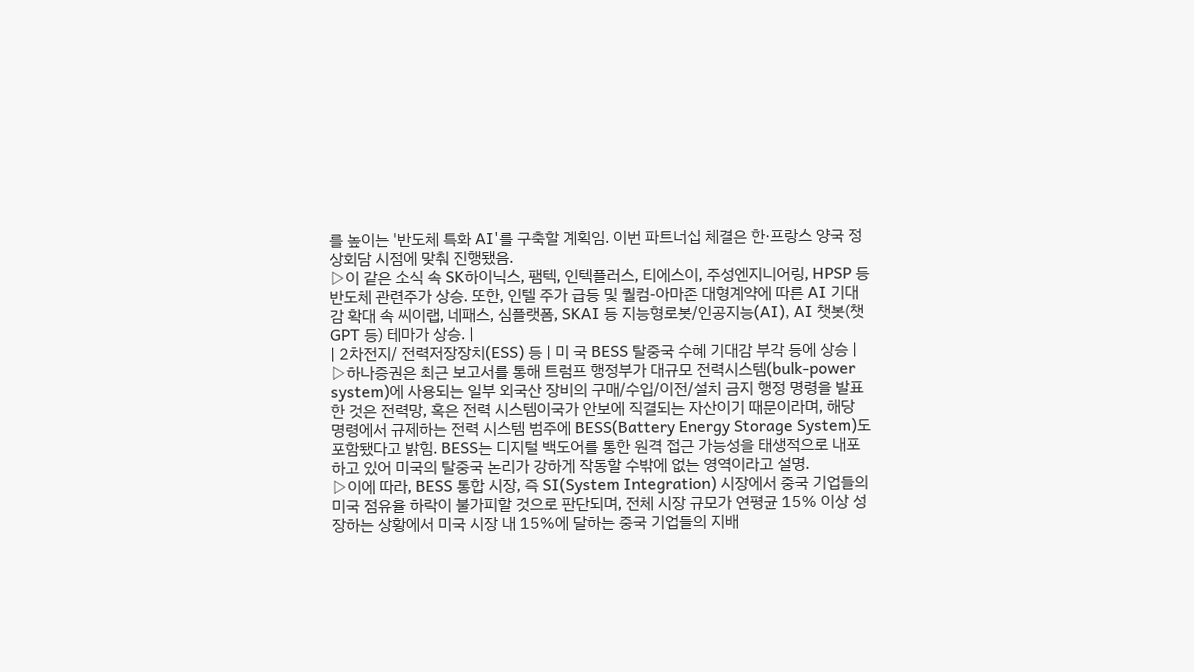를 높이는 '반도체 특화 AI'를 구축할 계획임. 이번 파트너십 체결은 한·프랑스 양국 정상회담 시점에 맞춰 진행됐음.
▷이 같은 소식 속 SK하이닉스, 팸텍, 인텍플러스, 티에스이, 주성엔지니어링, HPSP 등 반도체 관련주가 상승. 또한, 인텔 주가 급등 및 퀄컴-아마존 대형계약에 따른 AI 기대감 확대 속 씨이랩, 네패스, 심플랫폼, SKAI 등 지능형로봇/인공지능(AI), AI 챗봇(챗GPT 등) 테마가 상승. |
| 2차전지/ 전력저장장치(ESS) 등 | 미 국 BESS 탈중국 수혜 기대감 부각 등에 상승 |
▷하나증권은 최근 보고서를 통해 트럼프 행정부가 대규모 전력시스템(bulk-power system)에 사용되는 일부 외국산 장비의 구매/수입/이전/설치 금지 행정 명령을 발표한 것은 전력망, 혹은 전력 시스템이국가 안보에 직결되는 자산이기 때문이라며, 해당 명령에서 규제하는 전력 시스템 범주에 BESS(Battery Energy Storage System)도 포함됐다고 밝힘. BESS는 디지털 백도어를 통한 원격 접근 가능성을 태생적으로 내포하고 있어 미국의 탈중국 논리가 강하게 작동할 수밖에 없는 영역이라고 설명.
▷이에 따라, BESS 통합 시장, 즉 SI(System Integration) 시장에서 중국 기업들의 미국 점유율 하락이 불가피할 것으로 판단되며, 전체 시장 규모가 연평균 15% 이상 성장하는 상황에서 미국 시장 내 15%에 달하는 중국 기업들의 지배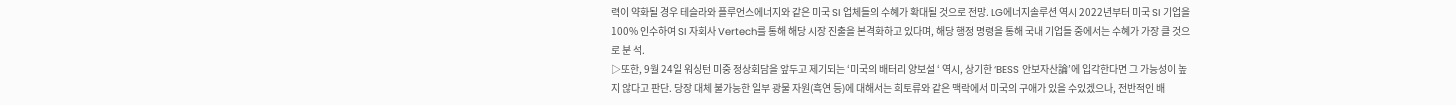력이 약화될 경우 테슬라와 플루언스에너지와 같은 미국 SI 업체들의 수혜가 확대될 것으로 전망. LG에너지솔루션 역시 2022년부터 미국 SI 기업을 100% 인수하여 SI 자회사 Vertech를 통해 해당 시장 진출을 본격화하고 있다며, 해당 행정 명령을 통해 국내 기업들 중에서는 수혜가 가장 클 것으로 분 석.
▷또한, 9월 24일 워싱턴 미중 정상회담을 앞두고 제기되는 ‘미국의 배터리 양보설 ‘ 역시, 상기한 ‘BESS 안보자산論’에 입각한다면 그 가능성이 높지 않다고 판단. 당장 대체 불가능한 일부 광물 자원(흑연 등)에 대해서는 희토류와 같은 맥락에서 미국의 구애가 있을 수있겠으나, 전반적인 배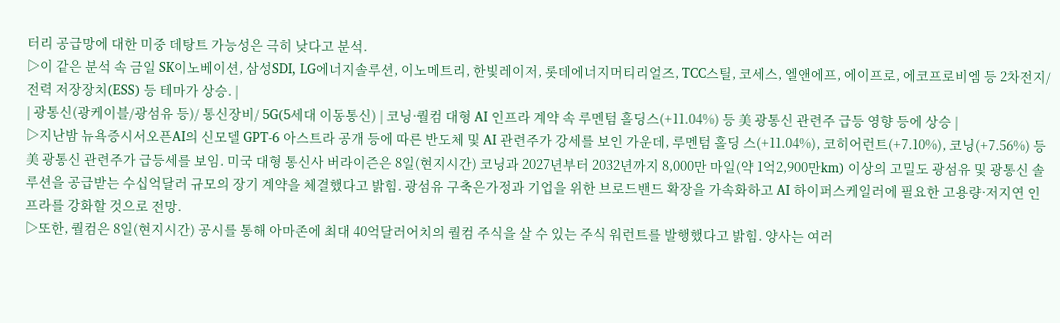터리 공급망에 대한 미중 데탕트 가능성은 극히 낮다고 분석.
▷이 같은 분석 속 금일 SK이노베이션, 삼성SDI, LG에너지솔루션, 이노메트리, 한빛레이저, 롯데에너지머티리얼즈, TCC스틸, 코세스, 엘앤에프, 에이프로, 에코프로비엠 등 2차전지/전력 저장장치(ESS) 등 테마가 상승. |
| 광통신(광케이블/광섬유 등)/ 통신장비/ 5G(5세대 이동통신) | 코닝·퀄컴 대형 AI 인프라 계약 속 루멘텀 홀딩스(+11.04%) 등 美 광통신 관련주 급등 영향 등에 상승 |
▷지난밤 뉴욕증시서오픈AI의 신모델 GPT-6 아스트라 공개 등에 따른 반도체 및 AI 관련주가 강세를 보인 가운데, 루멘텀 홀딩 스(+11.04%), 코히어런트(+7.10%), 코닝(+7.56%) 등 美 광통신 관련주가 급등세를 보임. 미국 대형 통신사 버라이즌은 8일(현지시간) 코닝과 2027년부터 2032년까지 8,000만 마일(약 1억2,900만km) 이상의 고밀도 광섬유 및 광통신 솔루션을 공급받는 수십억달러 규모의 장기 계약을 체결했다고 밝힘. 광섬유 구축은가정과 기업을 위한 브로드밴드 확장을 가속화하고 AI 하이퍼스케일러에 필요한 고용량·저지연 인프라를 강화할 것으로 전망.
▷또한, 퀄컴은 8일(현지시간) 공시를 통해 아마존에 최대 40억달러어치의 퀄컴 주식을 살 수 있는 주식 워런트를 발행했다고 밝힘. 양사는 여러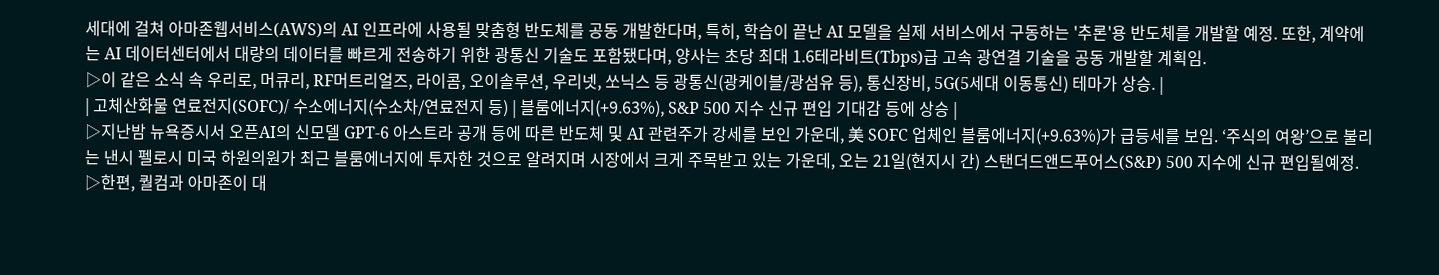세대에 걸쳐 아마존웹서비스(AWS)의 AI 인프라에 사용될 맞춤형 반도체를 공동 개발한다며, 특히, 학습이 끝난 AI 모델을 실제 서비스에서 구동하는 '추론'용 반도체를 개발할 예정. 또한, 계약에는 AI 데이터센터에서 대량의 데이터를 빠르게 전송하기 위한 광통신 기술도 포함됐다며, 양사는 초당 최대 1.6테라비트(Tbps)급 고속 광연결 기술을 공동 개발할 계획임.
▷이 같은 소식 속 우리로, 머큐리, RF머트리얼즈, 라이콤, 오이솔루션, 우리넷, 쏘닉스 등 광통신(광케이블/광섬유 등), 통신장비, 5G(5세대 이동통신) 테마가 상승. |
| 고체산화물 연료전지(SOFC)/ 수소에너지(수소차/연료전지 등) | 블룸에너지(+9.63%), S&P 500 지수 신규 편입 기대감 등에 상승 |
▷지난밤 뉴욕증시서 오픈AI의 신모델 GPT-6 아스트라 공개 등에 따른 반도체 및 AI 관련주가 강세를 보인 가운데, 美 SOFC 업체인 블룸에너지(+9.63%)가 급등세를 보임. ‘주식의 여왕’으로 불리는 낸시 펠로시 미국 하원의원가 최근 블룸에너지에 투자한 것으로 알려지며 시장에서 크게 주목받고 있는 가운데, 오는 21일(현지시 간) 스탠더드앤드푸어스(S&P) 500 지수에 신규 편입될예정.
▷한편, 퀄컴과 아마존이 대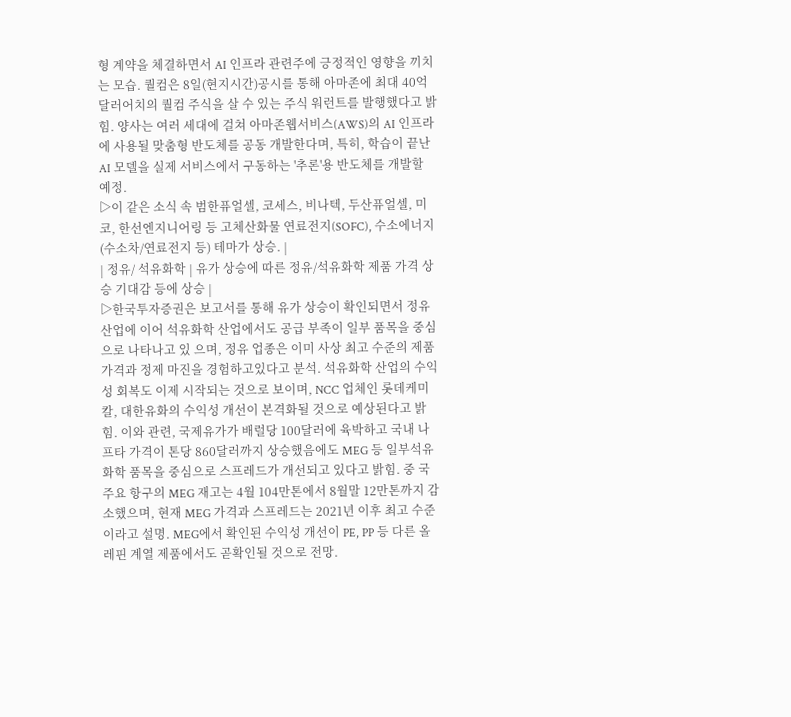형 계약을 체결하면서 AI 인프라 관련주에 긍정적인 영향을 끼치는 모습. 퀄컴은 8일(현지시간)공시를 통해 아마존에 최대 40억달러어치의 퀄컴 주식을 살 수 있는 주식 워런트를 발행했다고 밝힘. 양사는 여러 세대에 걸쳐 아마존웹서비스(AWS)의 AI 인프라에 사용될 맞춤형 반도체를 공동 개발한다며, 특히, 학습이 끝난 AI 모델을 실제 서비스에서 구동하는 '추론'용 반도체를 개발할 예정.
▷이 같은 소식 속 범한퓨얼셀, 코세스, 비나텍, 두산퓨얼셀, 미코, 한선엔지니어링 등 고체산화물 연료전지(SOFC), 수소에너지(수소차/연료전지 등) 테마가 상승. |
| 정유/ 석유화학 | 유가 상승에 따른 정유/석유화학 제품 가격 상승 기대감 등에 상승 |
▷한국투자증권은 보고서를 통해 유가 상승이 확인되면서 정유 산업에 이어 석유화학 산업에서도 공급 부족이 일부 품목을 중심으로 나타나고 있 으며, 정유 업종은 이미 사상 최고 수준의 제품 가격과 정제 마진을 경험하고있다고 분석. 석유화학 산업의 수익성 회복도 이제 시작되는 것으로 보이며, NCC 업체인 롯데케미칼, 대한유화의 수익성 개선이 본격화될 것으로 예상된다고 밝힘. 이와 관련, 국제유가가 배럴당 100달러에 육박하고 국내 나프타 가격이 톤당 860달러까지 상승했음에도 MEG 등 일부석유화학 품목을 중심으로 스프레드가 개선되고 있다고 밝힘. 중 국 주요 항구의 MEG 재고는 4월 104만톤에서 8월말 12만톤까지 감소했으며, 현재 MEG 가격과 스프레드는 2021년 이후 최고 수준이라고 설명. MEG에서 확인된 수익성 개선이 PE, PP 등 다른 올레핀 계열 제품에서도 곧확인될 것으로 전망.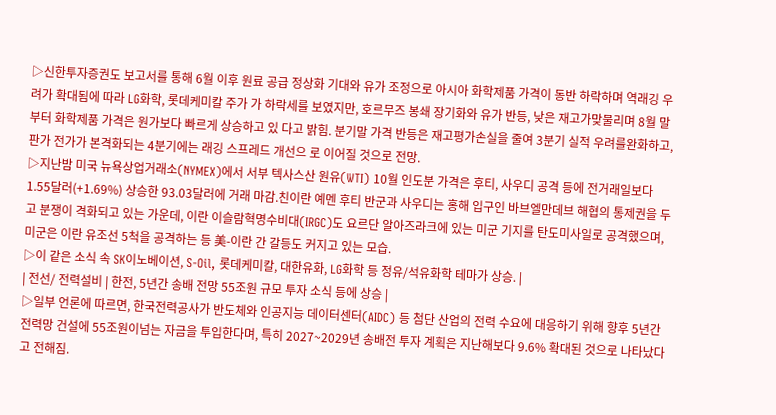▷신한투자증권도 보고서를 통해 6월 이후 원료 공급 정상화 기대와 유가 조정으로 아시아 화학제품 가격이 동반 하락하며 역래깅 우려가 확대됨에 따라 LG화학, 롯데케미칼 주가 가 하락세를 보였지만, 호르무즈 봉쇄 장기화와 유가 반등, 낮은 재고가맞물리며 8월 말부터 화학제품 가격은 원가보다 빠르게 상승하고 있 다고 밝힘. 분기말 가격 반등은 재고평가손실을 줄여 3분기 실적 우려를완화하고, 판가 전가가 본격화되는 4분기에는 래깅 스프레드 개선으 로 이어질 것으로 전망.
▷지난밤 미국 뉴욕상업거래소(NYMEX)에서 서부 텍사스산 원유(WTI) 10월 인도분 가격은 후티, 사우디 공격 등에 전거래일보다 1.55달러(+1.69%) 상승한 93.03달러에 거래 마감.친이란 예멘 후티 반군과 사우디는 홍해 입구인 바브엘만데브 해협의 통제권을 두고 분쟁이 격화되고 있는 가운데, 이란 이슬람혁명수비대(IRGC)도 요르단 알아즈라크에 있는 미군 기지를 탄도미사일로 공격했으며, 미군은 이란 유조선 5척을 공격하는 등 美-이란 간 갈등도 커지고 있는 모습.
▷이 같은 소식 속 SK이노베이션, S-Oil, 롯데케미칼, 대한유화, LG화학 등 정유/석유화학 테마가 상승. |
| 전선/ 전력설비 | 한전, 5년간 송배 전망 55조원 규모 투자 소식 등에 상승 |
▷일부 언론에 따르면, 한국전력공사가 반도체와 인공지능 데이터센터(AIDC) 등 첨단 산업의 전력 수요에 대응하기 위해 향후 5년간 전력망 건설에 55조원이넘는 자금을 투입한다며, 특히 2027~2029년 송배전 투자 계획은 지난해보다 9.6% 확대된 것으로 나타났다고 전해짐.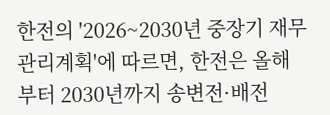한전의 '2026~2030년 중장기 재무관리계획'에 따르면, 한전은 올해 부터 2030년까지 송변전·배전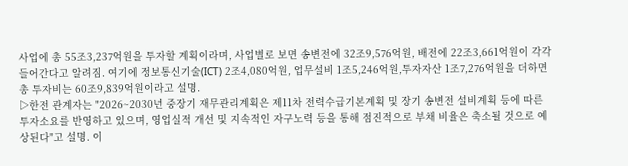사업에 총 55조3,237억원을 투자할 계획이라며, 사업별로 보면 송변전에 32조9,576억원, 배전에 22조3,661억원이 각각 들어간다고 알려짐. 여기에 정보통신기술(ICT) 2조4,080억원, 업무설비 1조5,246억원,투자자산 1조7,276억원을 더하면 총 투자비는 60조9,839억원이라고 설명.
▷한전 관계자는 "2026~2030년 중장기 재무관리계획은 제11차 전력수급기본계획 및 장기 송변전 설비계획 등에 따른 투자소요를 반영하고 있으며, 영업실적 개선 및 지속적인 자구노력 등을 통해 점진적으로 부채 비율은 축소될 것으로 예상된다"고 설명. 이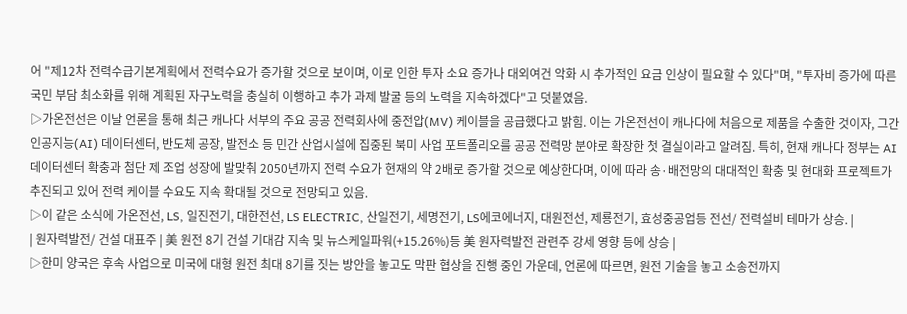어 "제12차 전력수급기본계획에서 전력수요가 증가할 것으로 보이며, 이로 인한 투자 소요 증가나 대외여건 악화 시 추가적인 요금 인상이 필요할 수 있다"며, "투자비 증가에 따른 국민 부담 최소화를 위해 계획된 자구노력을 충실히 이행하고 추가 과제 발굴 등의 노력을 지속하겠다"고 덧붙였음.
▷가온전선은 이날 언론을 통해 최근 캐나다 서부의 주요 공공 전력회사에 중전압(MV) 케이블을 공급했다고 밝힘. 이는 가온전선이 캐나다에 처음으로 제품을 수출한 것이자, 그간 인공지능(AI) 데이터센터, 반도체 공장, 발전소 등 민간 산업시설에 집중된 북미 사업 포트폴리오를 공공 전력망 분야로 확장한 첫 결실이라고 알려짐. 특히, 현재 캐나다 정부는 AI 데이터센터 확충과 첨단 제 조업 성장에 발맞춰 2050년까지 전력 수요가 현재의 약 2배로 증가할 것으로 예상한다며, 이에 따라 송·배전망의 대대적인 확충 및 현대화 프로젝트가 추진되고 있어 전력 케이블 수요도 지속 확대될 것으로 전망되고 있음.
▷이 같은 소식에 가온전선, LS, 일진전기, 대한전선, LS ELECTRIC, 산일전기, 세명전기, LS에코에너지, 대원전선, 제룡전기, 효성중공업등 전선/ 전력설비 테마가 상승. |
| 원자력발전/ 건설 대표주 | 美 원전 8기 건설 기대감 지속 및 뉴스케일파워(+15.26%)등 美 원자력발전 관련주 강세 영향 등에 상승 |
▷한미 양국은 후속 사업으로 미국에 대형 원전 최대 8기를 짓는 방안을 놓고도 막판 협상을 진행 중인 가운데, 언론에 따르면, 원전 기술을 놓고 소송전까지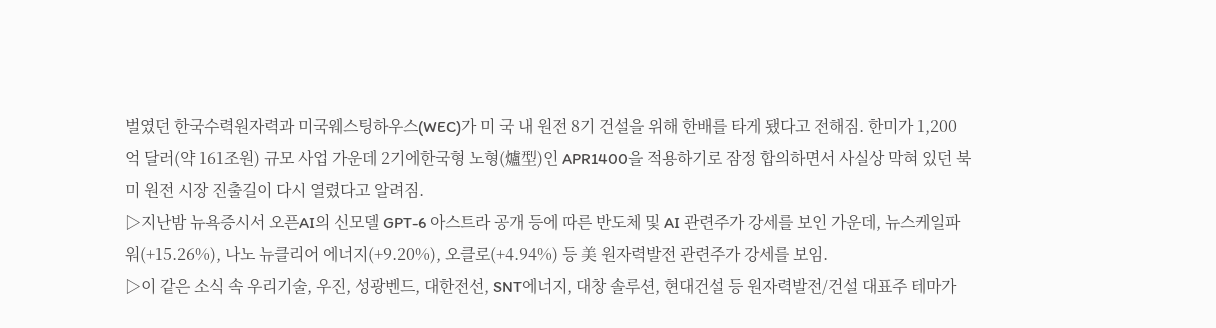벌였던 한국수력원자력과 미국웨스팅하우스(WEC)가 미 국 내 원전 8기 건설을 위해 한배를 타게 됐다고 전해짐. 한미가 1,200억 달러(약 161조원) 규모 사업 가운데 2기에한국형 노형(爐型)인 APR1400을 적용하기로 잠정 합의하면서 사실상 막혀 있던 북미 원전 시장 진출길이 다시 열렸다고 알려짐.
▷지난밤 뉴욕증시서 오픈AI의 신모델 GPT-6 아스트라 공개 등에 따른 반도체 및 AI 관련주가 강세를 보인 가운데, 뉴스케일파워(+15.26%), 나노 뉴클리어 에너지(+9.20%), 오클로(+4.94%) 등 美 원자력발전 관련주가 강세를 보임.
▷이 같은 소식 속 우리기술, 우진, 성광벤드, 대한전선, SNT에너지, 대창 솔루션, 현대건설 등 원자력발전/건설 대표주 테마가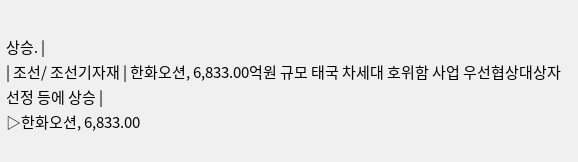상승. |
| 조선/ 조선기자재 | 한화오션, 6,833.00억원 규모 태국 차세대 호위함 사업 우선협상대상자 선정 등에 상승 |
▷한화오션, 6,833.00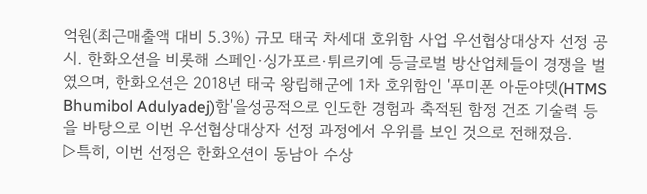억원(최근매출액 대비 5.3%) 규모 태국 차세대 호위함 사업 우선협상대상자 선정 공시. 한화오션을 비롯해 스페인·싱가포르·튀르키예 등글로벌 방산업체들이 경쟁을 벌였으며, 한화오션은 2018년 태국 왕립해군에 1차 호위함인 '푸미폰 아둔야뎃(HTMS Bhumibol Adulyadej)함'을성공적으로 인도한 경험과 축적된 함정 건조 기술력 등을 바탕으로 이번 우선협상대상자 선정 과정에서 우위를 보인 것으로 전해졌음.
▷특히, 이번 선정은 한화오션이 동남아 수상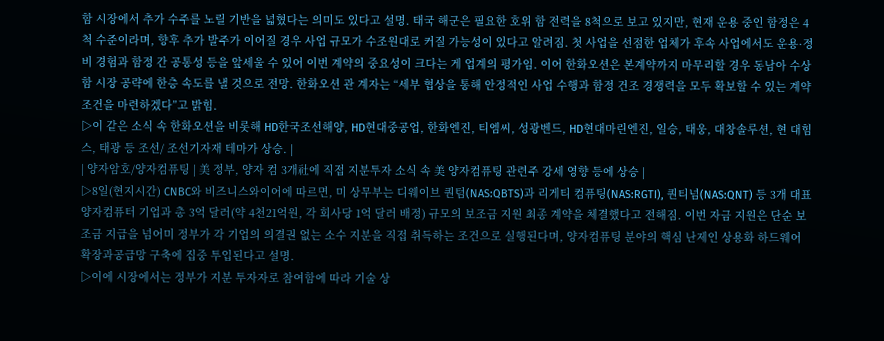함 시장에서 추가 수주를 노릴 기반을 넓혔다는 의미도 있다고 설명. 태국 해군은 필요한 호위 함 전력을 8척으로 보고 있지만, 현재 운용 중인 함정은 4척 수준이라며, 향후 추가 발주가 이어질 경우 사업 규모가 수조원대로 커질 가능성이 있다고 알려짐. 첫 사업을 선점한 업체가 후속 사업에서도 운용·정비 경험과 함정 간 공통성 등을 앞세울 수 있어 이번 계약의 중요성이 크다는 게 업계의 평가임. 이어 한화오션은 본계약까지 마무리할 경우 동남아 수상함 시장 공략에 한층 속도를 낼 것으로 전망. 한화오션 관 계자는 “세부 협상을 통해 안정적인 사업 수행과 함정 건조 경쟁력을 모두 확보할 수 있는 계약 조건을 마련하겠다”고 밝힘.
▷이 같은 소식 속 한화오션을 비롯해 HD한국조선해양, HD현대중공업, 한화엔진, 티엠씨, 성광벤드, HD현대마린엔진, 일승, 태웅, 대창솔루션, 현 대힘스, 태광 등 조선/ 조선기자재 테마가 상승. |
| 양자암호/양자컴퓨팅 | 美 정부, 양자 컴 3개社에 직접 지분투자 소식 속 美 양자컴퓨팅 관련주 강세 영향 등에 상승 |
▷8일(현지시간) CNBC와 비즈니스와이어에 따르면, 미 상무부는 디웨이브 퀀텀(NAS:QBTS)과 리게티 컴퓨팅(NAS:RGTI), 퀀티넘(NAS:QNT) 등 3개 대표 양자컴퓨터 기업과 총 3억 달러(약 4천21억원, 각 회사당 1억 달러 배정) 규모의 보조금 지원 최종 계약을 체결했다고 전해짐. 이번 자금 지원은 단순 보조금 지급을 넘어미 정부가 각 기업의 의결권 없는 소수 지분을 직접 취득하는 조건으로 실행된다며, 양자컴퓨팅 분야의 핵심 난제인 상용화 하드웨어 확장과공급망 구축에 집중 투입된다고 설명.
▷이에 시장에서는 정부가 지분 투자자로 참여함에 따라 기술 상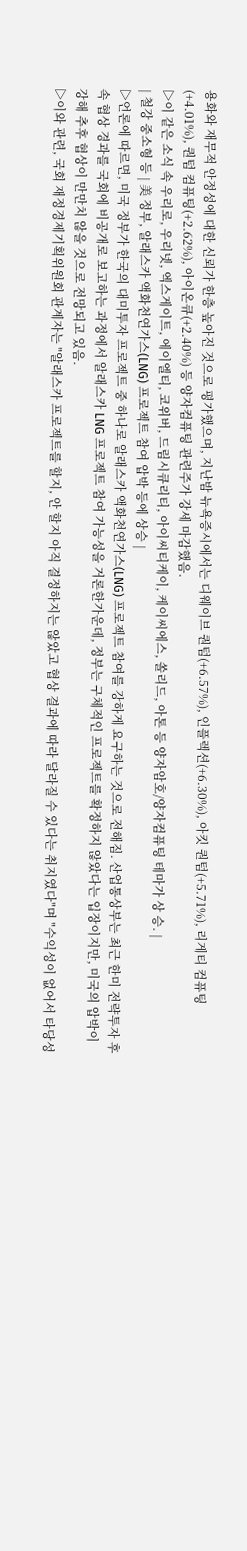용화와 재무적 안정성에 대한 신뢰가 한층 높아진 것으로 평가했으며, 지난밤 뉴욕증시에서는 디웨이브 퀀텀(+6.57%), 인플렉션(+6.30%), 아킷 퀀텀(+5.71%), 리게티 컴퓨팅(+4.01%), 퀀텀 컴퓨팅(+2.62%), 아이온큐(+2.40%) 등 양자컴퓨팅 관련주가 강세 마감했음.
▷이 같은 소식 속 우리로, 우리넷, 엑스게이트, 에이엘티, 코위버, 드림시큐리티, 아이씨티케이, 케이씨에스, 쏠리드, 아톤 등 양자암호/양자컴퓨팅 테마가 상 승. |
| 철강 중소형 등 | 美 정부, 알래스카 액화천연가스(LNG) 프로젝트 참여 압박 등에 상승 |
▷언론에 따르면, 미국 정부가 한국의 대미투자 프로젝트 중 하나로 알래스카 액화천연가스(LNG) 프로젝트 참여를 강하게 요구하는 것으로 전해짐. 산업통상부는 최근 한미 전략투자 후속 협상 경과를 국회에 비공개로 보고하는 과정에서 알래스카 LNG 프로젝트 참여 가능성을 거론한가운데, 정부는 구체적인 프로젝트를 확정하지 않았다는 입장이지만, 미국의 압박이 강해 추후 협상이 만만치 않을 것으로 전망되고 있음.
▷이와 관련, 국회 재정경제기획위원회 관계자는 "알래스카 프로젝트를 할지, 안 할지 아직 결정하지는 않았고 협상 결과에 따라 달라질 수 있다는 취지였다"며 "수익성이 없어서 타당성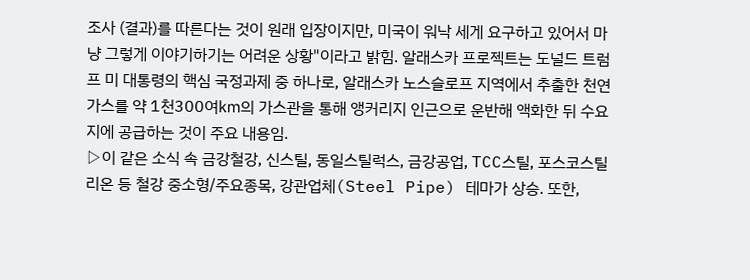조사 (결과)를 따른다는 것이 원래 입장이지만, 미국이 워낙 세게 요구하고 있어서 마냥 그렇게 이야기하기는 어려운 상황"이라고 밝힘. 알래스카 프로젝트는 도널드 트럼프 미 대통령의 핵심 국정과제 중 하나로, 알래스카 노스슬로프 지역에서 추출한 천연가스를 약 1천300여㎞의 가스관을 통해 앵커리지 인근으로 운반해 액화한 뒤 수요지에 공급하는 것이 주요 내용임.
▷이 같은 소식 속 금강철강, 신스틸, 동일스틸럭스, 금강공업, TCC스틸, 포스코스틸리온 등 철강 중소형/주요종목, 강관업체(Steel Pipe) 테마가 상승. 또한,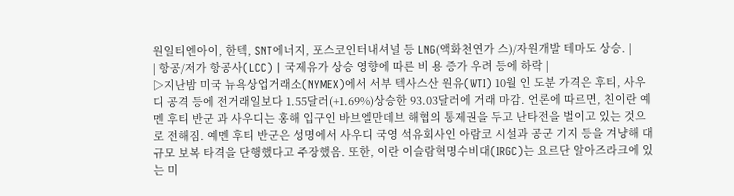원일티엔아이, 한텍, SNT에너지, 포스코인터내셔널 등 LNG(액화천연가 스)/자원개발 테마도 상승. |
| 항공/저가 항공사(LCC) | 국제유가 상승 영향에 따른 비 용 증가 우려 등에 하락 |
▷지난밤 미국 뉴욕상업거래소(NYMEX)에서 서부 텍사스산 원유(WTI) 10월 인 도분 가격은 후티, 사우디 공격 등에 전거래일보다 1.55달러(+1.69%)상승한 93.03달러에 거래 마감. 언론에 따르면, 친이란 예멘 후티 반군 과 사우디는 홍해 입구인 바브엘만데브 해협의 통제권을 두고 난타전을 벌이고 있는 것으로 전해짐. 예멘 후티 반군은 성명에서 사우디 국영 석유회사인 아람코 시설과 공군 기지 등을 겨냥해 대규모 보복 타격을 단행했다고 주장했음. 또한, 이란 이슬람혁명수비대(IRGC)는 요르단 알아즈라크에 있는 미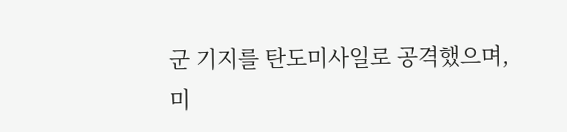군 기지를 탄도미사일로 공격했으며, 미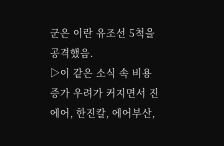군은 이란 유조선 5척을 공격했음.
▷이 같은 소식 속 비용 증가 우려가 커지면서 진에어, 한진칼, 에어부산,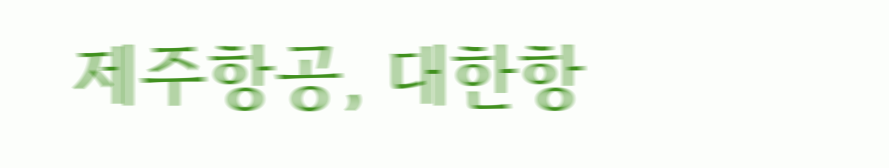제주항공, 대한항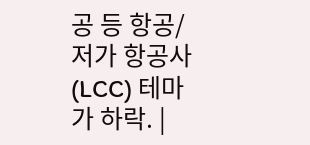공 등 항공/저가 항공사(LCC) 테마가 하락. |